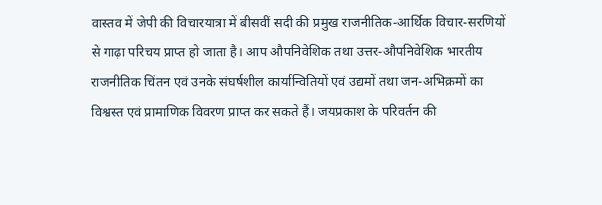वास्तव में जेपी की विचारयात्रा में बीसवीं सदी की प्रमुख राजनीतिक-आर्थिक विचार-सरणियों से गाढ़ा परिचय प्राप्त हो जाता है। आप औपनिवेशिक तथा उत्तर-औपनिवेशिक भारतीय राजनीतिक चिंतन एवं उनके संघर्षशील कार्यान्वितियों एवं उद्यमों तथा जन-अभिक्रमों का विश्वस्त एवं प्रामाणिक विवरण प्राप्त कर सकते हैं। जयप्रकाश के परिवर्तन की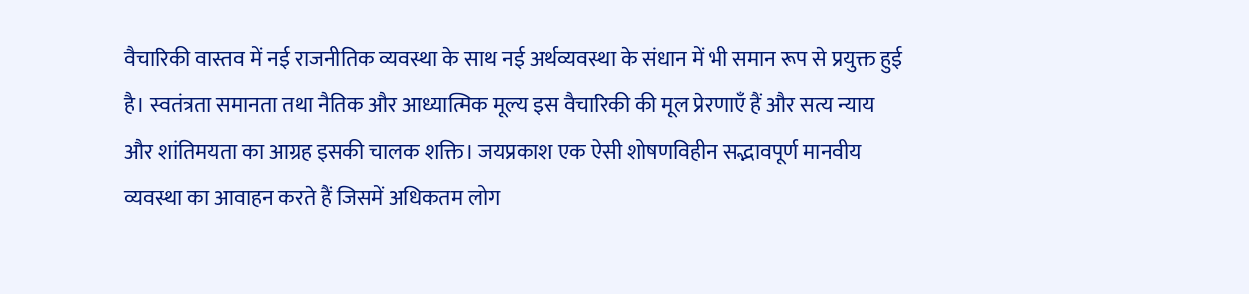वैचारिकी वास्तव में नई राजनीतिक व्यवस्था के साथ नई अर्थव्यवस्था के संधान में भी समान रूप से प्रयुक्त हुई है। स्वतंत्रता समानता तथा नैतिक और आध्यात्मिक मूल्य इस वैचारिकी की मूल प्रेरणाएँ हैं और सत्य न्याय और शांतिमयता का आग्रह इसकी चालक शक्ति। जयप्रकाश एक ऐसी शोषणविहीन सद्भावपूर्ण मानवीय व्यवस्था का आवाहन करते हैं जिसमें अधिकतम लोग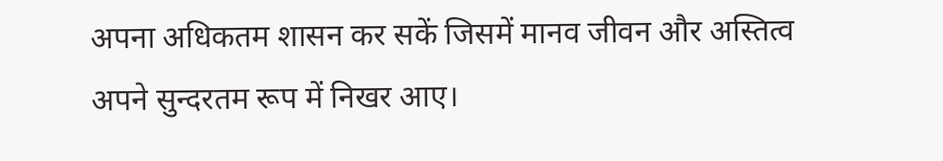अपना अधिकतम शासन कर सकें जिसमें मानव जीवन और अस्तित्व अपने सुन्दरतम रूप में निखर आए।